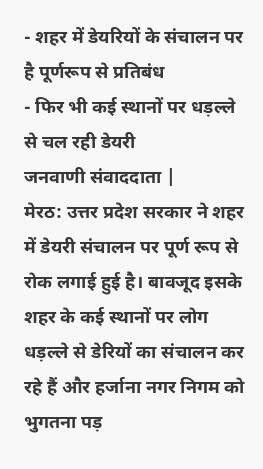- शहर में डेयरियों के संचालन पर है पूर्णरूप से प्रतिबंध
- फिर भी कई स्थानों पर धड़ल्ले से चल रही डेयरी
जनवाणी संवाददाता |
मेरठ: उत्तर प्रदेश सरकार ने शहर में डेयरी संचालन पर पूर्ण रूप से रोक लगाई हुई है। बावजूद इसके शहर के कई स्थानों पर लोग धड़ल्ले से डेरियों का संचालन कर रहे हैं और हर्जाना नगर निगम को भुगतना पड़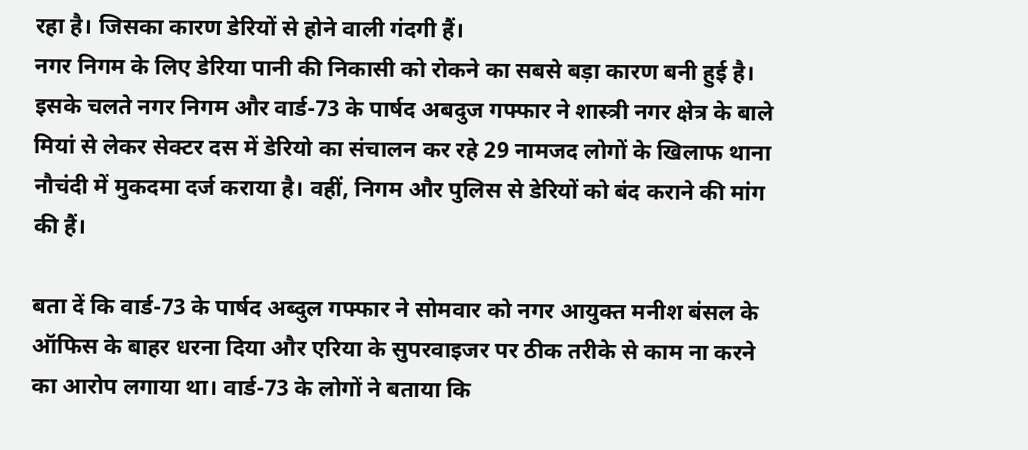रहा है। जिसका कारण डेरियों से होने वाली गंदगी हैं।
नगर निगम के लिए डेरिया पानी की निकासी को रोकने का सबसे बड़ा कारण बनी हुई है। इसके चलते नगर निगम और वार्ड-73 के पार्षद अबदुज गफ्फार ने शास्त्री नगर क्षेत्र के बाले मियां से लेकर सेक्टर दस में डेरियो का संचालन कर रहे 29 नामजद लोगों के खिलाफ थाना नौचंदी में मुकदमा दर्ज कराया है। वहीं, निगम और पुलिस से डेरियों को बंद कराने की मांग की हैं।

बता दें कि वार्ड-73 के पार्षद अब्दुल गफ्फार ने सोमवार को नगर आयुक्त मनीश बंसल के ऑफिस के बाहर धरना दिया और एरिया के सुपरवाइजर पर ठीक तरीके से काम ना करने का आरोप लगाया था। वार्ड-73 के लोगों ने बताया कि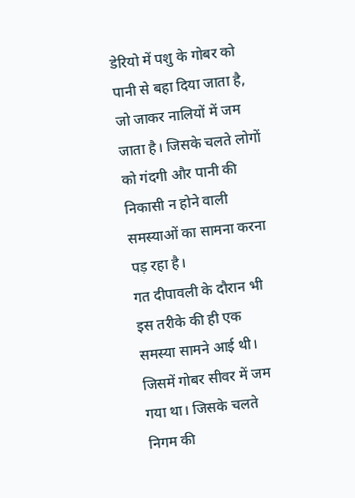डेरियो में पशु के गोबर को पानी से बहा दिया जाता है, जो जाकर नालियों में जम जाता है। जिसके चलते लोगों को गंदगी और पानी की निकासी न होने वाली समस्याओं का सामना करना पड़ रहा है।
गत दीपावली के दौरान भी इस तरीके की ही एक समस्या सामने आई थी। जिसमें गोबर सीवर में जम गया था। जिसके चलते निगम की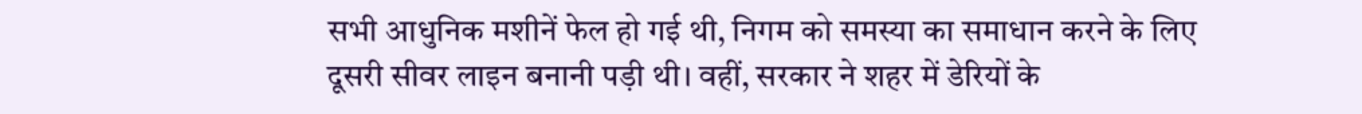सभी आधुनिक मशीनें फेल हो गई थी, निगम को समस्या का समाधान करने के लिए दूसरी सीवर लाइन बनानी पड़ी थी। वहीं, सरकार ने शहर में डेरियों के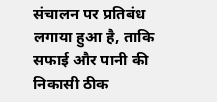संचालन पर प्रतिबंध लगाया हुआ है, ताकि सफाई और पानी की निकासी ठीक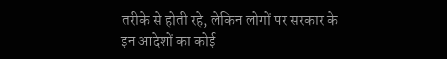तरीके से होती रहे, लेकिन लोगों पर सरकार के इन आदेशों का कोई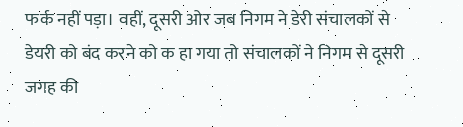फर्क नहीं पड़ा। वहीं, दूसरी ओर जब निगम ने डेरी संचालकों से डेयरी को बंद करने को क हा गया तो संचालकों ने निगम से दूसरी जगह की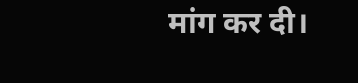मांग कर दी।